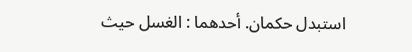استبدل حكمان. أحدهما : الغسل حيث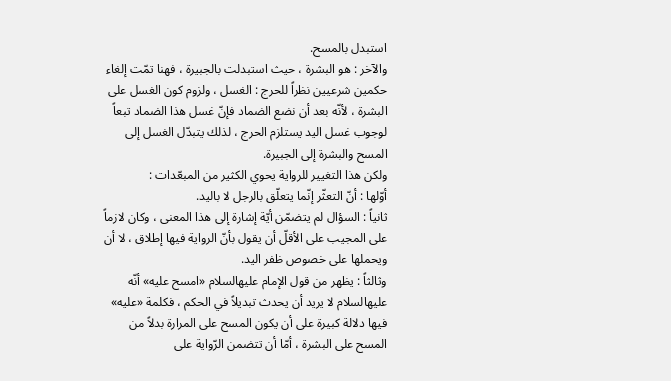استبدل بالمسح.
والآخر : هو البشرة ، حيث استبدلت بالجبيرة ، فهنا تمّت إلغاء حكمين شرعيين نظراً للحرج : الغسل ، ولزوم كون الغسل على البشرة ، لأنّه بعد أن نضع الضماد فإنّ غسل هذا الضماد تبعاً لوجوب غسل اليد يستلزم الحرج ، لذلك يتبدّل الغسل إلى المسح والبشرة إلى الجبيرة.
ولكن هذا التغيير للرواية يحوي الكثير من المبعّدات :
أوّلها : أنّ التعثّر إنّما يتعلّق بالرجل لا باليد.
ثانياً : السؤال لم يتضمّن أيّة إشارة إلى هذا المعنى ، وكان لازماً على المجيب على الأقلّ أن يقول بأنّ الرواية فيها إطلاق ، لا أن ويحملها على خصوص ظفر اليد.
وثالثاً : يظهر من قول الإمام عليهالسلام «امسح عليه» أنّه عليهالسلام لا يريد أن يحدث تبديلاً في الحكم ، فكلمة «عليه» فيها دلالة كبيرة على أن يكون المسح على المرارة بدلاً من المسح على البشرة ، أمّا أن تتضمن الرّواية على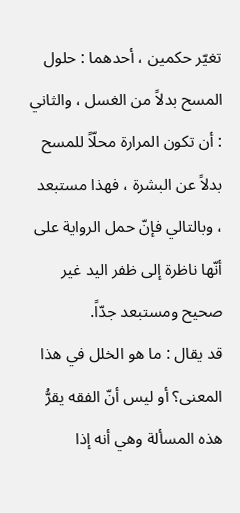تغيّر حكمين ، أحدهما : حلول المسح بدلاً من الغسل ، والثاني : أن تكون المرارة محلّاً للمسح بدلاً عن البشرة ، فهذا مستبعد ، وبالتالي فإنّ حمل الرواية على أنّها ناظرة إلى ظفر اليد غير صحيح ومستبعد جدّاً.
قد يقال : ما هو الخلل في هذا المعنى؟ أو ليس أنّ الفقه يقرُّ هذه المسألة وهي أنه إذا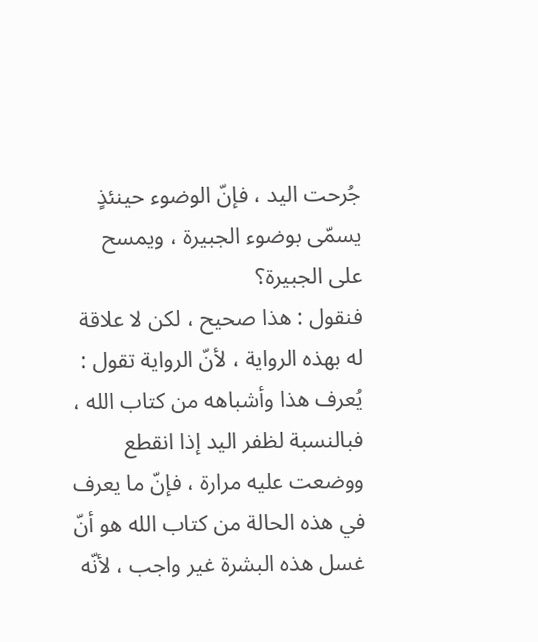جُرحت اليد ، فإنّ الوضوء حينئذٍ يسمّى بوضوء الجبيرة ، ويمسح على الجبيرة؟
فنقول : هذا صحيح ، لكن لا علاقة له بهذه الرواية ، لأنّ الرواية تقول : يُعرف هذا وأشباهه من كتاب الله ، فبالنسبة لظفر اليد إذا انقطع ووضعت عليه مرارة ، فإنّ ما يعرف في هذه الحالة من كتاب الله هو أنّ غسل هذه البشرة غير واجب ، لأنّه